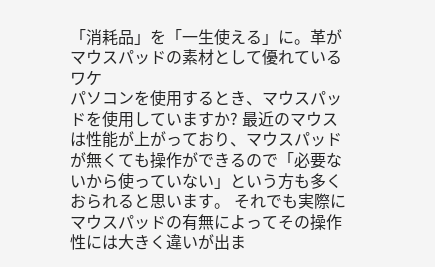「消耗品」を「一生使える」に。革がマウスパッドの素材として優れているワケ
パソコンを使用するとき、マウスパッドを使用していますか? 最近のマウスは性能が上がっており、マウスパッドが無くても操作ができるので「必要ないから使っていない」という方も多くおられると思います。 それでも実際にマウスパッドの有無によってその操作性には大きく違いが出ま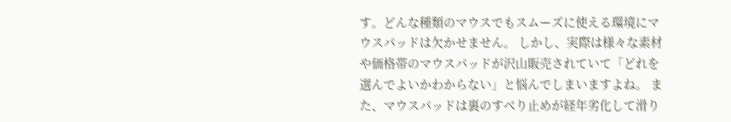す。どんな種類のマウスでもスムーズに使える環境にマウスパッドは欠かせません。 しかし、実際は様々な素材や価格帯のマウスパッドが沢山販売されていて「どれを選んでよいかわからない」と悩んでしまいますよね。 また、マウスパッドは裏のすべり止めが経年劣化して滑り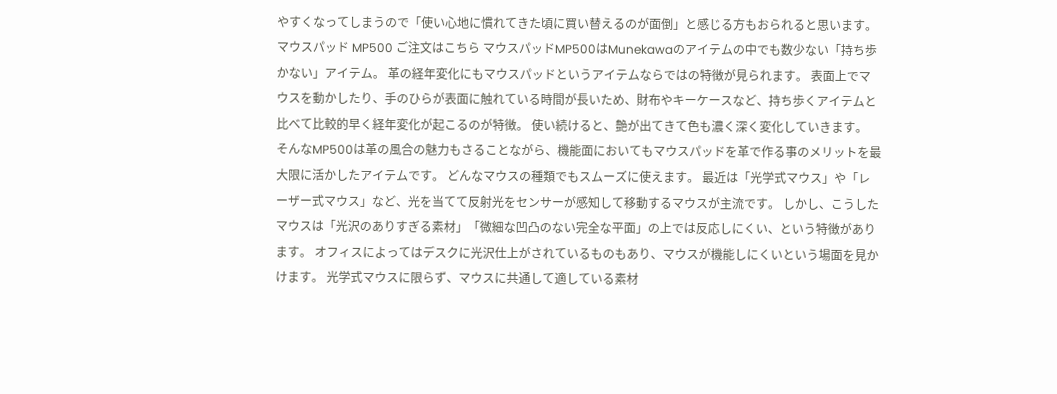やすくなってしまうので「使い心地に慣れてきた頃に買い替えるのが面倒」と感じる方もおられると思います。 マウスパッド MP500 ご注文はこちら マウスパッドMP500はMunekawaのアイテムの中でも数少ない「持ち歩かない」アイテム。 革の経年変化にもマウスパッドというアイテムならではの特徴が見られます。 表面上でマウスを動かしたり、手のひらが表面に触れている時間が長いため、財布やキーケースなど、持ち歩くアイテムと比べて比較的早く経年変化が起こるのが特徴。 使い続けると、艶が出てきて色も濃く深く変化していきます。 そんなMP500は革の風合の魅力もさることながら、機能面においてもマウスパッドを革で作る事のメリットを最大限に活かしたアイテムです。 どんなマウスの種類でもスムーズに使えます。 最近は「光学式マウス」や「レーザー式マウス」など、光を当てて反射光をセンサーが感知して移動するマウスが主流です。 しかし、こうしたマウスは「光沢のありすぎる素材」「微細な凹凸のない完全な平面」の上では反応しにくい、という特徴があります。 オフィスによってはデスクに光沢仕上がされているものもあり、マウスが機能しにくいという場面を見かけます。 光学式マウスに限らず、マウスに共通して適している素材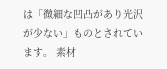は「微細な凹凸があり光沢が少ない」ものとされています。 素材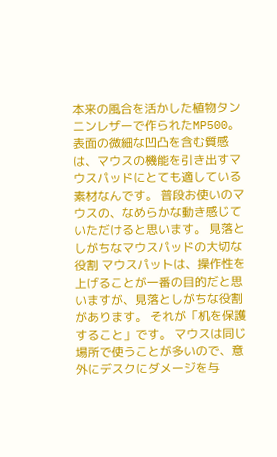本来の風合を活かした植物タンニンレザーで作られたMP500。 表面の微細な凹凸を含む質感は、マウスの機能を引き出すマウスパッドにとても適している素材なんです。 普段お使いのマウスの、なめらかな動き感じていただけると思います。 見落としがちなマウスパッドの大切な役割 マウスパットは、操作性を上げることが一番の目的だと思いますが、見落としがちな役割があります。 それが「机を保護すること」です。 マウスは同じ場所で使うことが多いので、意外にデスクにダメージを与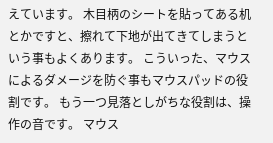えています。 木目柄のシートを貼ってある机とかですと、擦れて下地が出てきてしまうという事もよくあります。 こういった、マウスによるダメージを防ぐ事もマウスパッドの役割です。 もう一つ見落としがちな役割は、操作の音です。 マウス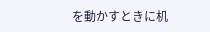を動かすときに机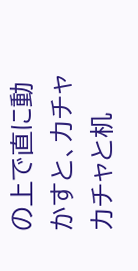の上で直に動かすと、カチャカチャと机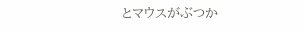とマウスがぶつか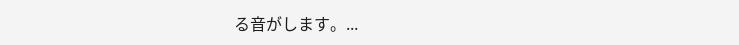る音がします。...